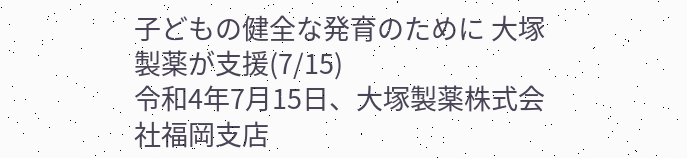子どもの健全な発育のために 大塚製薬が支援(7/15)
令和4年7月15日、大塚製薬株式会社福岡支店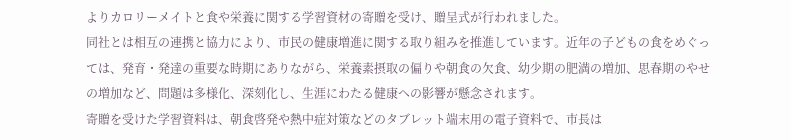よりカロリーメイトと食や栄養に関する学習資材の寄贈を受け、贈呈式が行われました。
同社とは相互の連携と協力により、市民の健康増進に関する取り組みを推進しています。近年の子どもの食をめぐっては、発育・発達の重要な時期にありながら、栄養素摂取の偏りや朝食の欠食、幼少期の肥満の増加、思春期のやせの増加など、問題は多様化、深刻化し、生涯にわたる健康への影響が懸念されます。
寄贈を受けた学習資料は、朝食啓発や熱中症対策などのタブレット端末用の電子資料で、市長は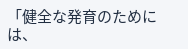「健全な発育のためには、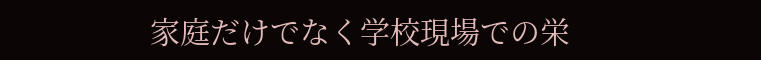家庭だけでなく学校現場での栄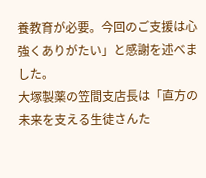養教育が必要。今回のご支援は心強くありがたい」と感謝を述べました。
大塚製薬の笠間支店長は「直方の未来を支える生徒さんた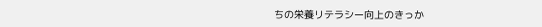ちの栄養リテラシー向上のきっか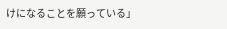けになることを願っている」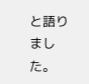と語りました。